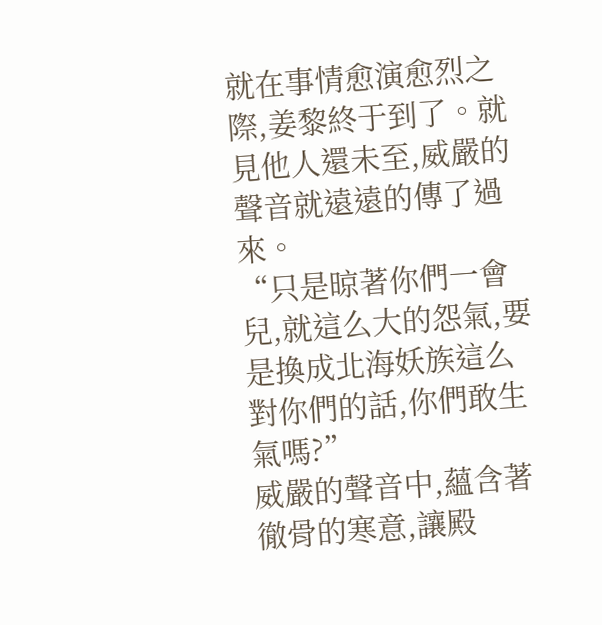就在事情愈演愈烈之際,姜黎終于到了。就見他人還未至,威嚴的聲音就遠遠的傳了過來。
“只是晾著你們一會兒,就這么大的怨氣,要是換成北海妖族這么對你們的話,你們敢生氣嗎?”
威嚴的聲音中,蘊含著徹骨的寒意,讓殿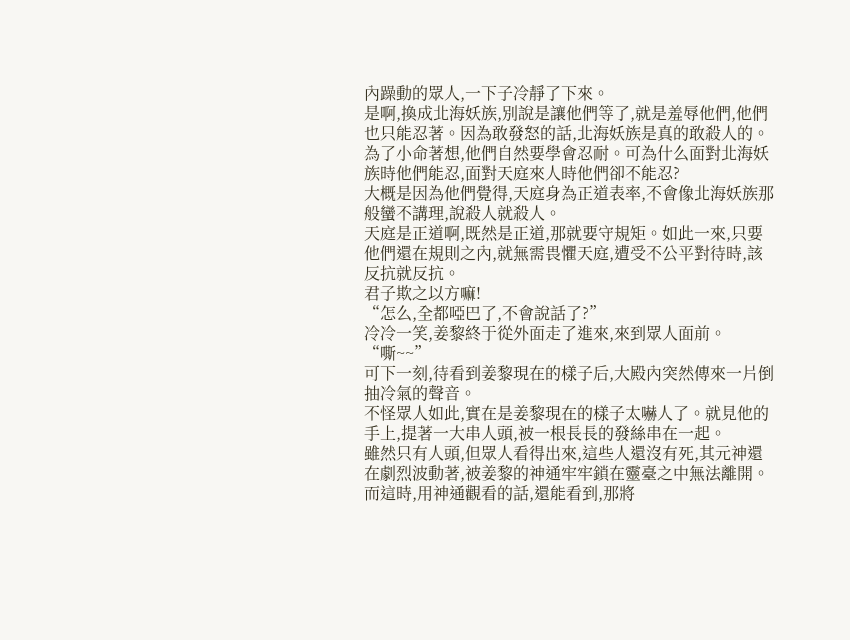內躁動的眾人,一下子冷靜了下來。
是啊,換成北海妖族,別說是讓他們等了,就是羞辱他們,他們也只能忍著。因為敢發怒的話,北海妖族是真的敢殺人的。
為了小命著想,他們自然要學會忍耐。可為什么面對北海妖族時他們能忍,面對天庭來人時他們卻不能忍?
大概是因為他們覺得,天庭身為正道表率,不會像北海妖族那般蠻不講理,說殺人就殺人。
天庭是正道啊,既然是正道,那就要守規矩。如此一來,只要他們還在規則之內,就無需畏懼天庭,遭受不公平對待時,該反抗就反抗。
君子欺之以方嘛!
“怎么,全都啞巴了,不會說話了?”
冷冷一笑,姜黎終于從外面走了進來,來到眾人面前。
“嘶~~”
可下一刻,待看到姜黎現在的樣子后,大殿內突然傳來一片倒抽冷氣的聲音。
不怪眾人如此,實在是姜黎現在的樣子太嚇人了。就見他的手上,提著一大串人頭,被一根長長的發絲串在一起。
雖然只有人頭,但眾人看得出來,這些人還沒有死,其元神還在劇烈波動著,被姜黎的神通牢牢鎖在靈臺之中無法離開。
而這時,用神通觀看的話,還能看到,那將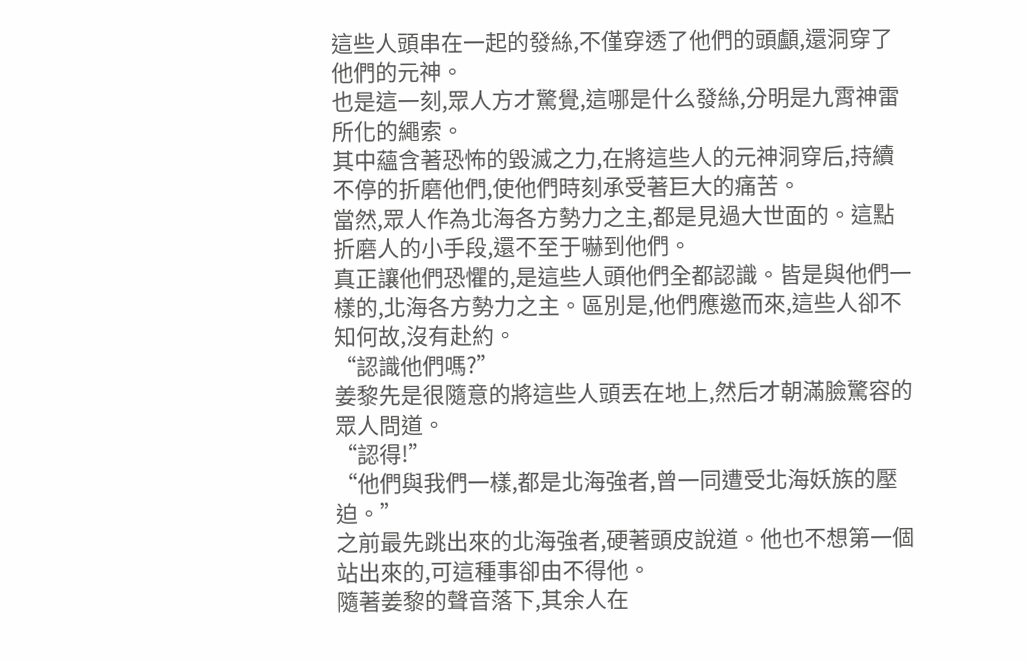這些人頭串在一起的發絲,不僅穿透了他們的頭顱,還洞穿了他們的元神。
也是這一刻,眾人方才驚覺,這哪是什么發絲,分明是九霄神雷所化的繩索。
其中蘊含著恐怖的毀滅之力,在將這些人的元神洞穿后,持續不停的折磨他們,使他們時刻承受著巨大的痛苦。
當然,眾人作為北海各方勢力之主,都是見過大世面的。這點折磨人的小手段,還不至于嚇到他們。
真正讓他們恐懼的,是這些人頭他們全都認識。皆是與他們一樣的,北海各方勢力之主。區別是,他們應邀而來,這些人卻不知何故,沒有赴約。
“認識他們嗎?”
姜黎先是很隨意的將這些人頭丟在地上,然后才朝滿臉驚容的眾人問道。
“認得!”
“他們與我們一樣,都是北海強者,曾一同遭受北海妖族的壓迫。”
之前最先跳出來的北海強者,硬著頭皮說道。他也不想第一個站出來的,可這種事卻由不得他。
隨著姜黎的聲音落下,其余人在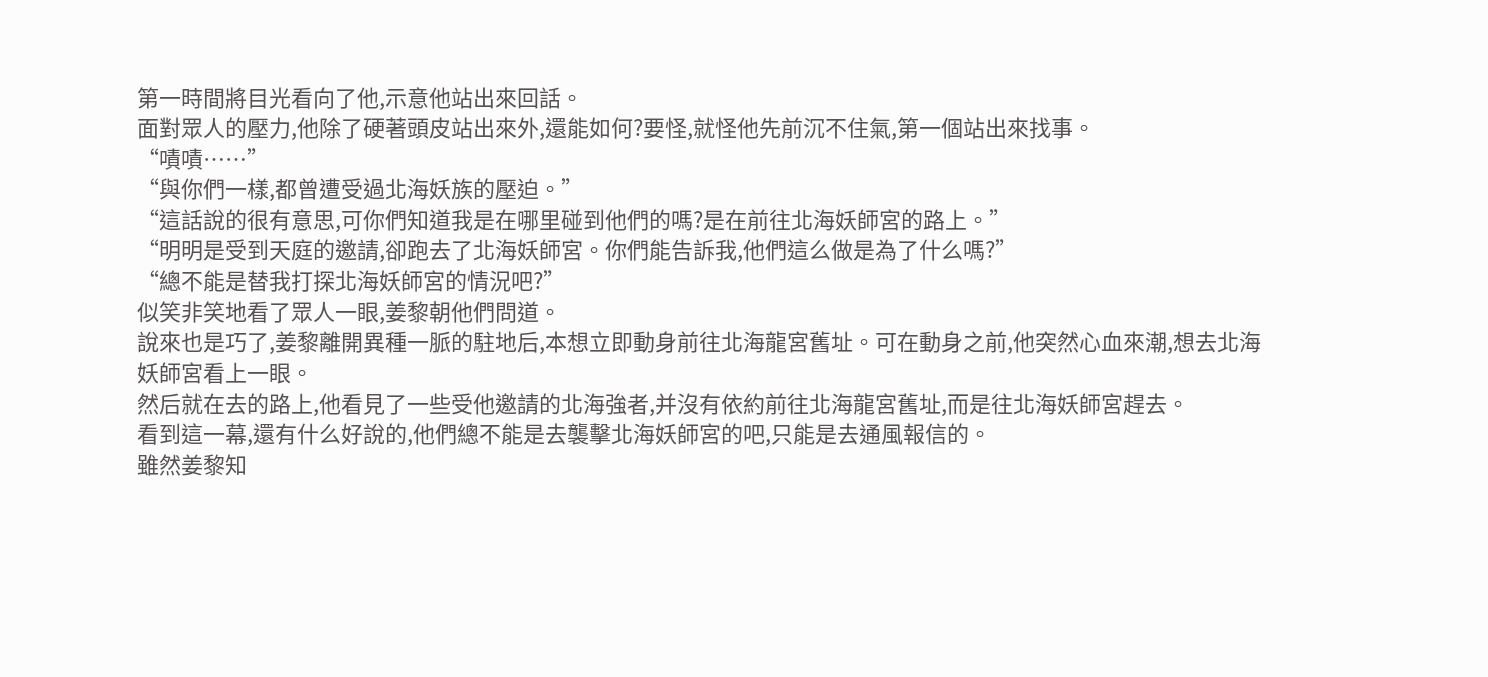第一時間將目光看向了他,示意他站出來回話。
面對眾人的壓力,他除了硬著頭皮站出來外,還能如何?要怪,就怪他先前沉不住氣,第一個站出來找事。
“嘖嘖……”
“與你們一樣,都曾遭受過北海妖族的壓迫。”
“這話說的很有意思,可你們知道我是在哪里碰到他們的嗎?是在前往北海妖師宮的路上。”
“明明是受到天庭的邀請,卻跑去了北海妖師宮。你們能告訴我,他們這么做是為了什么嗎?”
“總不能是替我打探北海妖師宮的情況吧?”
似笑非笑地看了眾人一眼,姜黎朝他們問道。
說來也是巧了,姜黎離開異種一脈的駐地后,本想立即動身前往北海龍宮舊址。可在動身之前,他突然心血來潮,想去北海妖師宮看上一眼。
然后就在去的路上,他看見了一些受他邀請的北海強者,并沒有依約前往北海龍宮舊址,而是往北海妖師宮趕去。
看到這一幕,還有什么好說的,他們總不能是去襲擊北海妖師宮的吧,只能是去通風報信的。
雖然姜黎知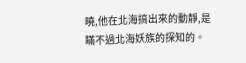曉,他在北海搞出來的動靜,是瞞不過北海妖族的探知的。